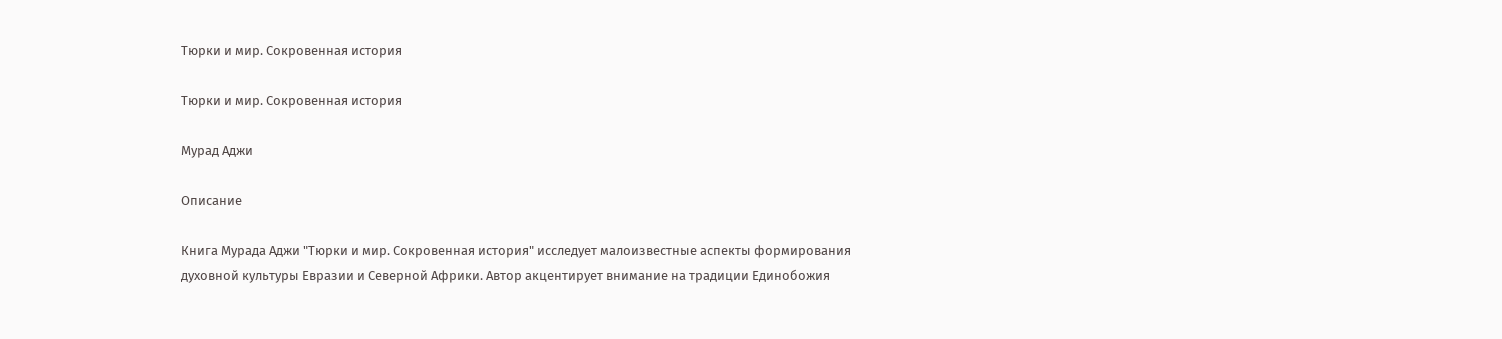Тюрки и мир. Сокровенная история

Тюрки и мир. Сокровенная история

Мурад Аджи

Описание

Книга Мурада Аджи "Тюрки и мир. Сокровенная история" исследует малоизвестные аспекты формирования духовной культуры Евразии и Северной Африки. Автор акцентирует внимание на традиции Единобожия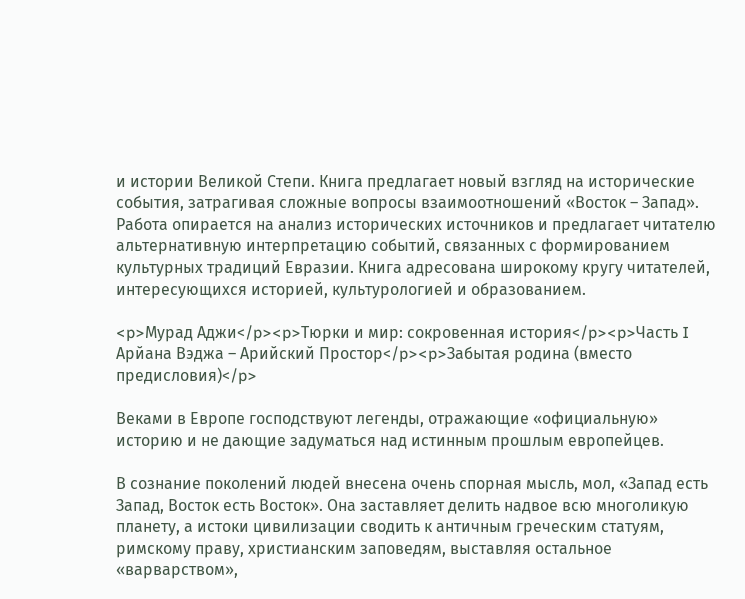и истории Великой Степи. Книга предлагает новый взгляд на исторические события, затрагивая сложные вопросы взаимоотношений «Восток – Запад». Работа опирается на анализ исторических источников и предлагает читателю альтернативную интерпретацию событий, связанных с формированием культурных традиций Евразии. Книга адресована широкому кругу читателей, интересующихся историей, культурологией и образованием.

<p>Мурад Аджи</p><p>Тюрки и мир: сокровенная история</p><p>Часть I Арйана Вэджа – Арийский Простор</p><p>Забытая родина (вместо предисловия)</p>

Веками в Европе господствуют легенды, отражающие «официальную» историю и не дающие задуматься над истинным прошлым европейцев.

В сознание поколений людей внесена очень спорная мысль, мол, «Запад есть Запад, Восток есть Восток». Она заставляет делить надвое всю многоликую планету, а истоки цивилизации сводить к античным греческим статуям, римскому праву, христианским заповедям, выставляя остальное «варварством»,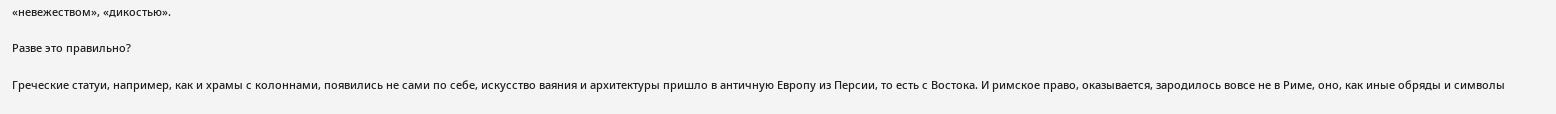«невежеством», «дикостью».

Разве это правильно?

Греческие статуи, например, как и храмы с колоннами, появились не сами по себе, искусство ваяния и архитектуры пришло в античную Европу из Персии, то есть с Востока. И римское право, оказывается, зародилось вовсе не в Риме, оно, как иные обряды и символы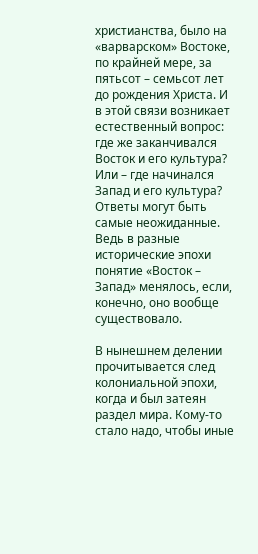христианства, было на «варварском» Востоке, по крайней мере, за пятьсот – семьсот лет до рождения Христа. И в этой связи возникает естественный вопрос: где же заканчивался Восток и его культура? Или – где начинался Запад и его культура? Ответы могут быть самые неожиданные. Ведь в разные исторические эпохи понятие «Восток – Запад» менялось, если, конечно, оно вообще существовало.

В нынешнем делении прочитывается след колониальной эпохи, когда и был затеян раздел мира. Кому-то стало надо, чтобы иные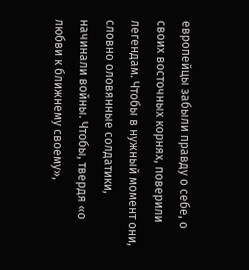европейцы забыли правду о себе, о своих восточных корнях, поверили легендам. Чтобы в нужный момент они, словно оловянные солдатики, начинали войны. Чтобы, твердя «о любви к ближнему своему»,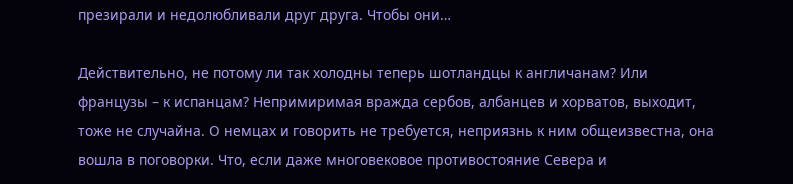презирали и недолюбливали друг друга. Чтобы они…

Действительно, не потому ли так холодны теперь шотландцы к англичанам? Или французы – к испанцам? Непримиримая вражда сербов, албанцев и хорватов, выходит, тоже не случайна. О немцах и говорить не требуется, неприязнь к ним общеизвестна, она вошла в поговорки. Что, если даже многовековое противостояние Севера и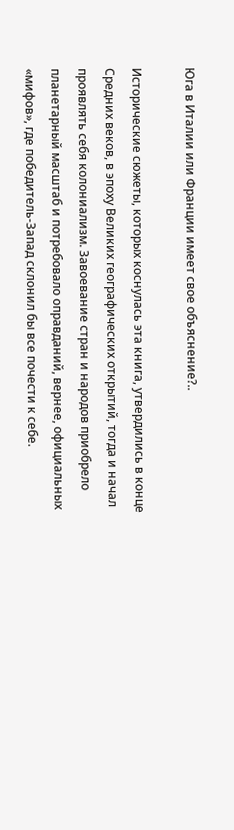Юга в Италии или Франции имеет свое объяснение?..

Исторические сюжеты, которых коснулась эта книга, утвердились в конце Средних веков, в эпоху Великих географических открытий, тогда и начал проявлять себя колониализм. Завоевание стран и народов приобрело планетарный масштаб и потребовало оправданий, вернее, официальных «мифов», где победитель-Запад склонил бы все почести к себе.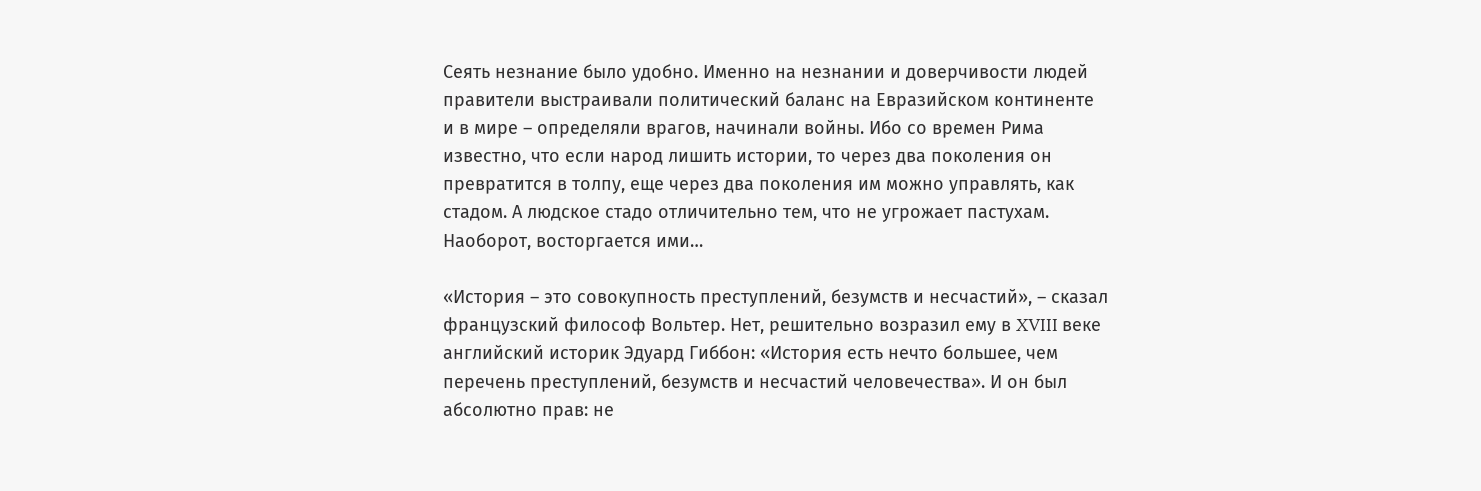Сеять незнание было удобно. Именно на незнании и доверчивости людей правители выстраивали политический баланс на Евразийском континенте и в мире – определяли врагов, начинали войны. Ибо со времен Рима известно, что если народ лишить истории, то через два поколения он превратится в толпу, еще через два поколения им можно управлять, как стадом. А людское стадо отличительно тем, что не угрожает пастухам. Наоборот, восторгается ими…

«История – это совокупность преступлений, безумств и несчастий», – сказал французский философ Вольтер. Нет, решительно возразил ему в XVIII веке английский историк Эдуард Гиббон: «История есть нечто большее, чем перечень преступлений, безумств и несчастий человечества». И он был абсолютно прав: не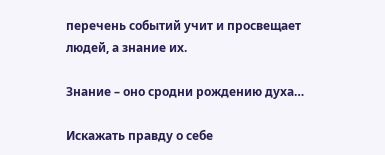перечень событий учит и просвещает людей, а знание их.

Знание – оно сродни рождению духа…

Искажать правду о себе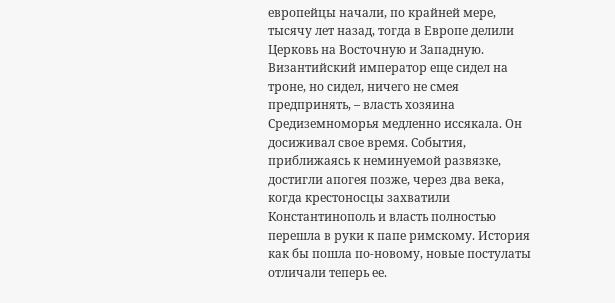европейцы начали, по крайней мере, тысячу лет назад, тогда в Европе делили Церковь на Восточную и Западную. Византийский император еще сидел на троне, но сидел, ничего не смея предпринять, – власть хозяина Средиземноморья медленно иссякала. Он досиживал свое время. События, приближаясь к неминуемой развязке, достигли апогея позже, через два века, когда крестоносцы захватили Константинополь и власть полностью перешла в руки к папе римскому. История как бы пошла по-новому, новые постулаты отличали теперь ее.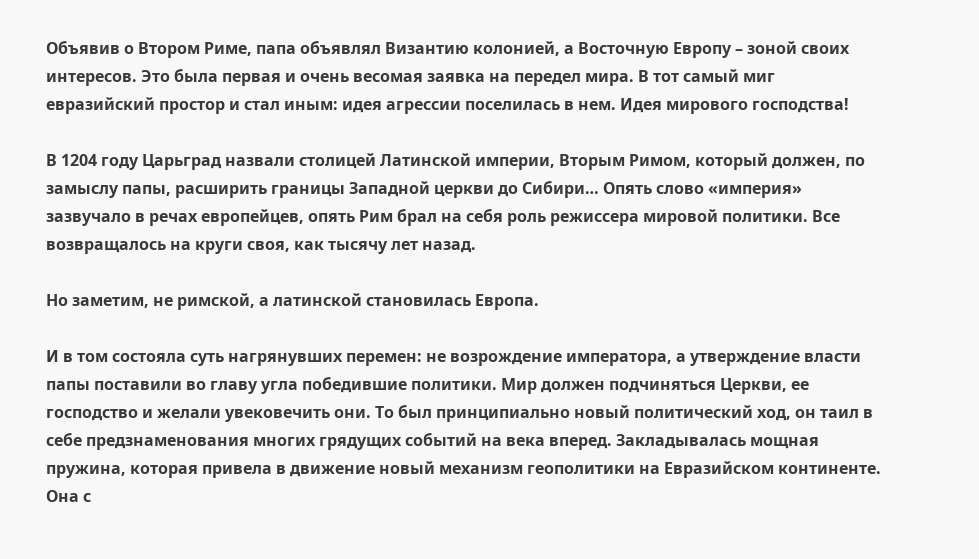Объявив о Втором Риме, папа объявлял Византию колонией, а Восточную Европу – зоной своих интересов. Это была первая и очень весомая заявка на передел мира. В тот самый миг евразийский простор и стал иным: идея агрессии поселилась в нем. Идея мирового господства!

В 1204 году Царьград назвали столицей Латинской империи, Вторым Римом, который должен, по замыслу папы, расширить границы Западной церкви до Сибири… Опять слово «империя» зазвучало в речах европейцев, опять Рим брал на себя роль режиссера мировой политики. Все возвращалось на круги своя, как тысячу лет назад.

Но заметим, не римской, а латинской становилась Европа.

И в том состояла суть нагрянувших перемен: не возрождение императора, а утверждение власти папы поставили во главу угла победившие политики. Мир должен подчиняться Церкви, ее господство и желали увековечить они. То был принципиально новый политический ход, он таил в себе предзнаменования многих грядущих событий на века вперед. Закладывалась мощная пружина, которая привела в движение новый механизм геополитики на Евразийском континенте. Она с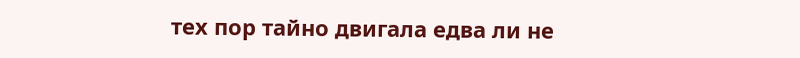тех пор тайно двигала едва ли не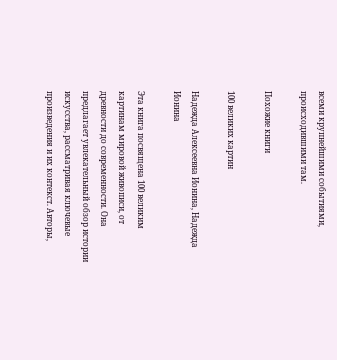всеми крупнейшими событиями, происходившими там.

Похожие книги

100 великих картин

Надежда Алексеевна Ионина, Надежда Ионина

Эта книга посвящена 100 великим картинам мировой живописи, от древности до современности. Она предлагает увлекательный обзор истории искусства, рассматривая ключевые произведения и их контекст. Авторы,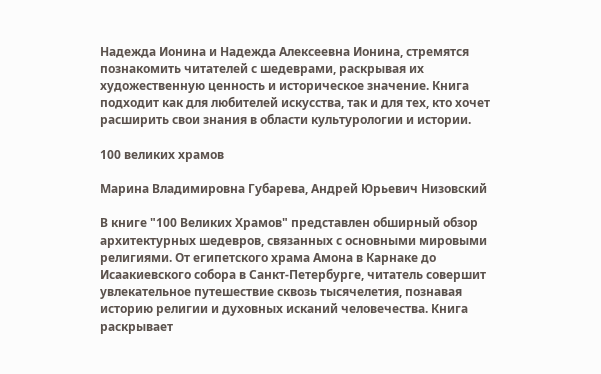Надежда Ионина и Надежда Алексеевна Ионина, стремятся познакомить читателей с шедеврами, раскрывая их художественную ценность и историческое значение. Книга подходит как для любителей искусства, так и для тех, кто хочет расширить свои знания в области культурологии и истории.

100 великих храмов

Марина Владимировна Губарева, Андрей Юрьевич Низовский

В книге "100 Великих Храмов" представлен обширный обзор архитектурных шедевров, связанных с основными мировыми религиями. От египетского храма Амона в Карнаке до Исаакиевского собора в Санкт-Петербурге, читатель совершит увлекательное путешествие сквозь тысячелетия, познавая историю религии и духовных исканий человечества. Книга раскрывает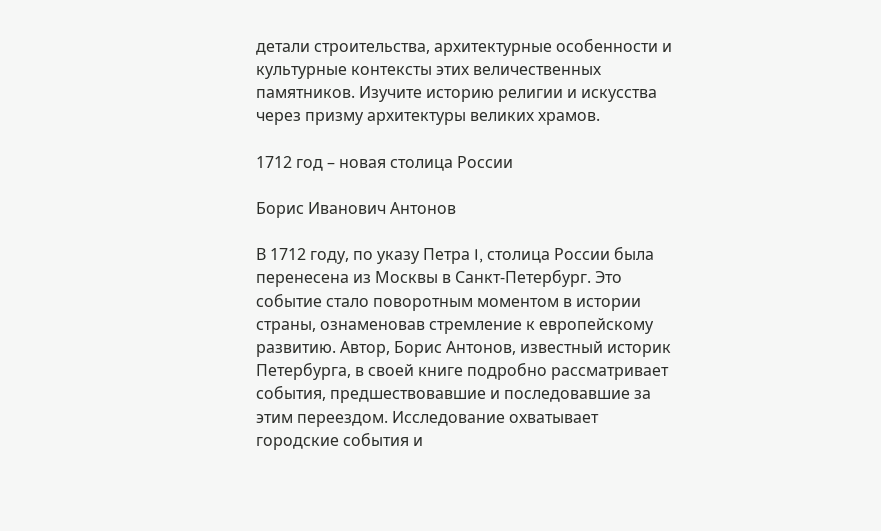детали строительства, архитектурные особенности и культурные контексты этих величественных памятников. Изучите историю религии и искусства через призму архитектуры великих храмов.

1712 год – новая столица России

Борис Иванович Антонов

В 1712 году, по указу Петра I, столица России была перенесена из Москвы в Санкт-Петербург. Это событие стало поворотным моментом в истории страны, ознаменовав стремление к европейскому развитию. Автор, Борис Антонов, известный историк Петербурга, в своей книге подробно рассматривает события, предшествовавшие и последовавшие за этим переездом. Исследование охватывает городские события и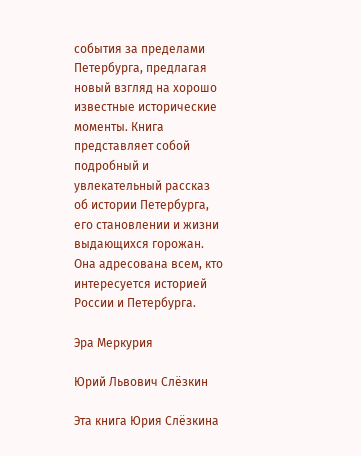события за пределами Петербурга, предлагая новый взгляд на хорошо известные исторические моменты. Книга представляет собой подробный и увлекательный рассказ об истории Петербурга, его становлении и жизни выдающихся горожан. Она адресована всем, кто интересуется историей России и Петербурга.

Эра Меркурия

Юрий Львович Слёзкин

Эта книга Юрия Слёзкина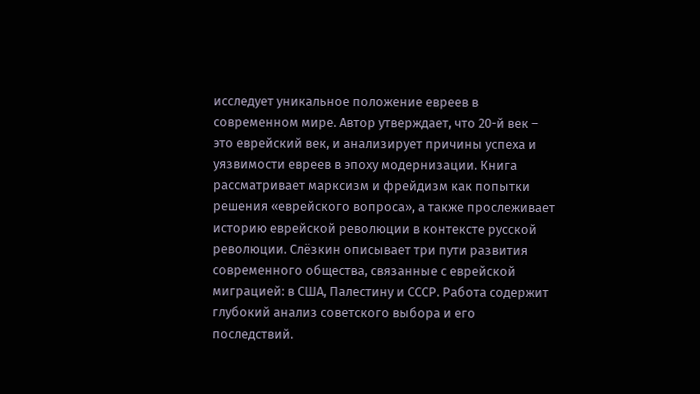исследует уникальное положение евреев в современном мире. Автор утверждает, что 20-й век – это еврейский век, и анализирует причины успеха и уязвимости евреев в эпоху модернизации. Книга рассматривает марксизм и фрейдизм как попытки решения «еврейского вопроса», а также прослеживает историю еврейской революции в контексте русской революции. Слёзкин описывает три пути развития современного общества, связанные с еврейской миграцией: в США, Палестину и СССР. Работа содержит глубокий анализ советского выбора и его последствий.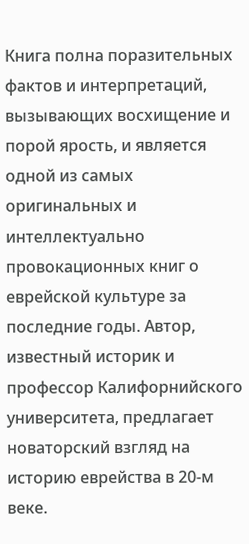Книга полна поразительных фактов и интерпретаций, вызывающих восхищение и порой ярость, и является одной из самых оригинальных и интеллектуально провокационных книг о еврейской культуре за последние годы. Автор, известный историк и профессор Калифорнийского университета, предлагает новаторский взгляд на историю еврейства в 20-м веке.